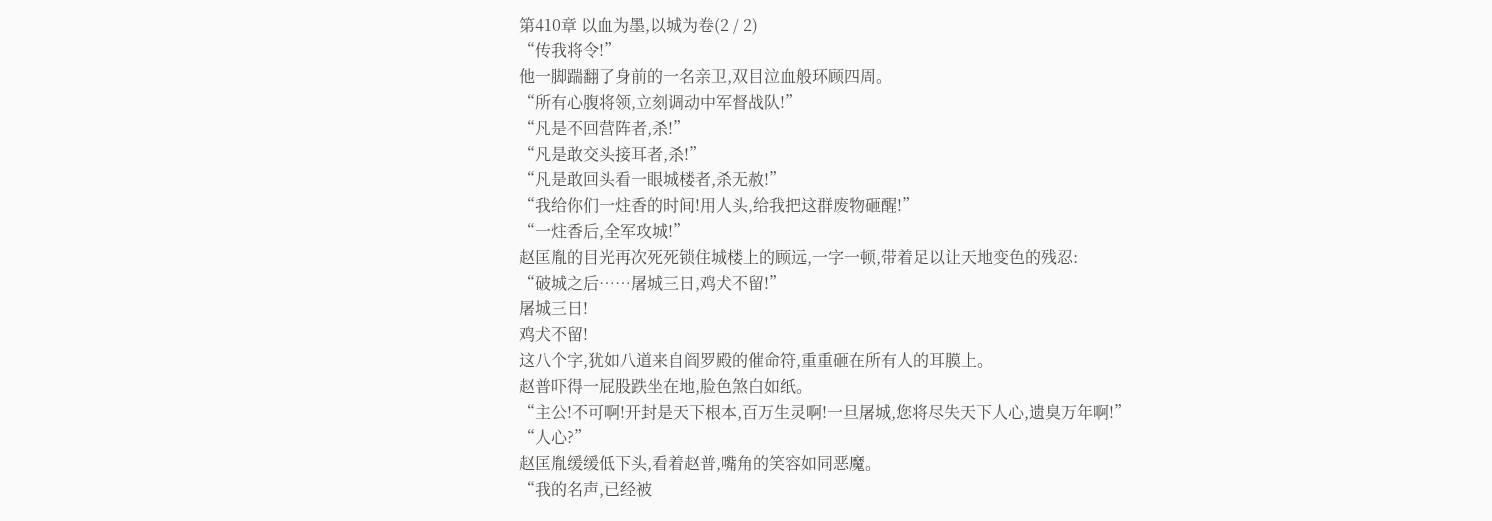第410章 以血为墨,以城为卷(2 / 2)
“传我将令!”
他一脚踹翻了身前的一名亲卫,双目泣血般环顾四周。
“所有心腹将领,立刻调动中军督战队!”
“凡是不回营阵者,杀!”
“凡是敢交头接耳者,杀!”
“凡是敢回头看一眼城楼者,杀无赦!”
“我给你们一炷香的时间!用人头,给我把这群废物砸醒!”
“一炷香后,全军攻城!”
赵匡胤的目光再次死死锁住城楼上的顾远,一字一顿,带着足以让天地变色的残忍:
“破城之后……屠城三日,鸡犬不留!”
屠城三日!
鸡犬不留!
这八个字,犹如八道来自阎罗殿的催命符,重重砸在所有人的耳膜上。
赵普吓得一屁股跌坐在地,脸色煞白如纸。
“主公!不可啊!开封是天下根本,百万生灵啊!一旦屠城,您将尽失天下人心,遗臭万年啊!”
“人心?”
赵匡胤缓缓低下头,看着赵普,嘴角的笑容如同恶魔。
“我的名声,已经被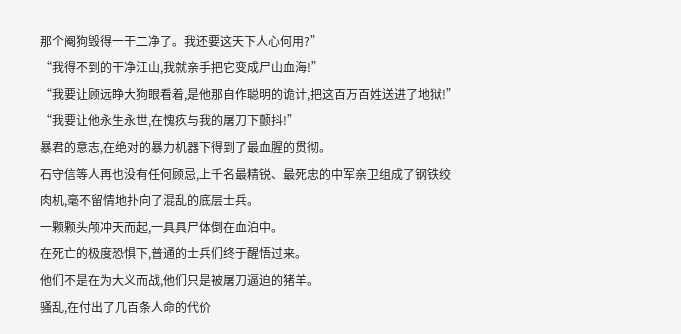那个阉狗毁得一干二净了。我还要这天下人心何用?”
“我得不到的干净江山,我就亲手把它变成尸山血海!”
“我要让顾远睁大狗眼看着,是他那自作聪明的诡计,把这百万百姓送进了地狱!”
“我要让他永生永世,在愧疚与我的屠刀下颤抖!”
暴君的意志,在绝对的暴力机器下得到了最血腥的贯彻。
石守信等人再也没有任何顾忌,上千名最精锐、最死忠的中军亲卫组成了钢铁绞肉机,毫不留情地扑向了混乱的底层士兵。
一颗颗头颅冲天而起,一具具尸体倒在血泊中。
在死亡的极度恐惧下,普通的士兵们终于醒悟过来。
他们不是在为大义而战,他们只是被屠刀逼迫的猪羊。
骚乱,在付出了几百条人命的代价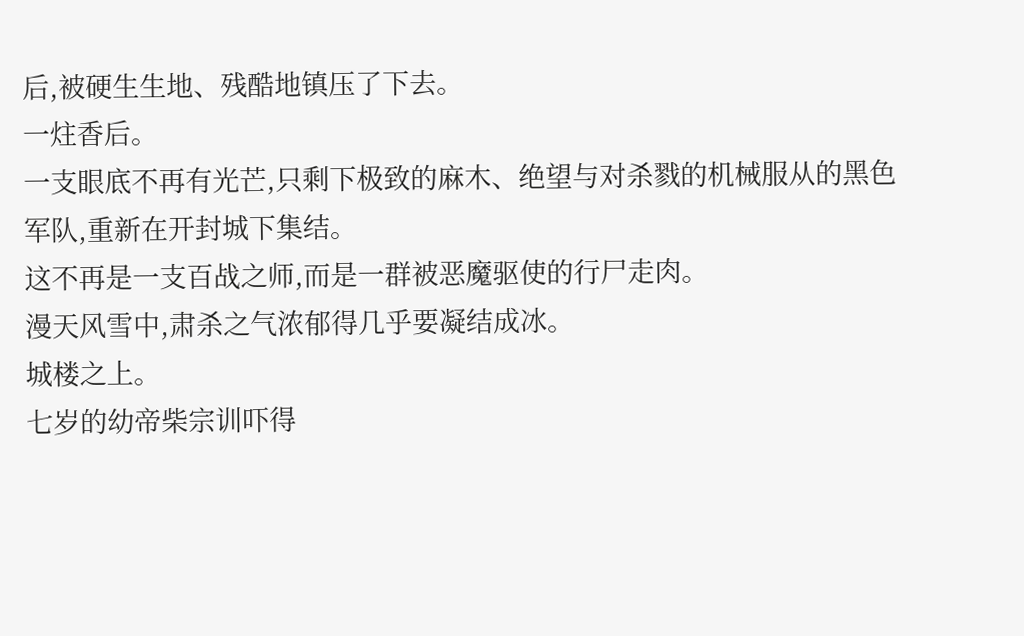后,被硬生生地、残酷地镇压了下去。
一炷香后。
一支眼底不再有光芒,只剩下极致的麻木、绝望与对杀戮的机械服从的黑色军队,重新在开封城下集结。
这不再是一支百战之师,而是一群被恶魔驱使的行尸走肉。
漫天风雪中,肃杀之气浓郁得几乎要凝结成冰。
城楼之上。
七岁的幼帝柴宗训吓得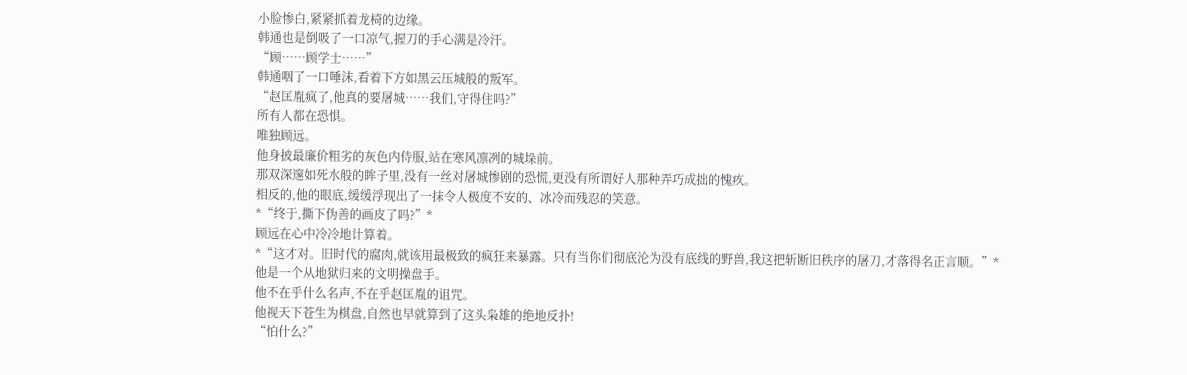小脸惨白,紧紧抓着龙椅的边缘。
韩通也是倒吸了一口凉气,握刀的手心满是冷汗。
“顾……顾学士……”
韩通咽了一口唾沫,看着下方如黑云压城般的叛军。
“赵匡胤疯了,他真的要屠城……我们,守得住吗?”
所有人都在恐惧。
唯独顾远。
他身披最廉价粗劣的灰色内侍服,站在寒风凛冽的城垛前。
那双深邃如死水般的眸子里,没有一丝对屠城惨剧的恐慌,更没有所谓好人那种弄巧成拙的愧疚。
相反的,他的眼底,缓缓浮现出了一抹令人极度不安的、冰冷而残忍的笑意。
*“终于,撕下伪善的画皮了吗?”*
顾远在心中冷冷地计算着。
*“这才对。旧时代的腐肉,就该用最极致的疯狂来暴露。只有当你们彻底沦为没有底线的野兽,我这把斩断旧秩序的屠刀,才落得名正言顺。”*
他是一个从地狱归来的文明操盘手。
他不在乎什么名声,不在乎赵匡胤的诅咒。
他视天下苍生为棋盘,自然也早就算到了这头枭雄的绝地反扑!
“怕什么?”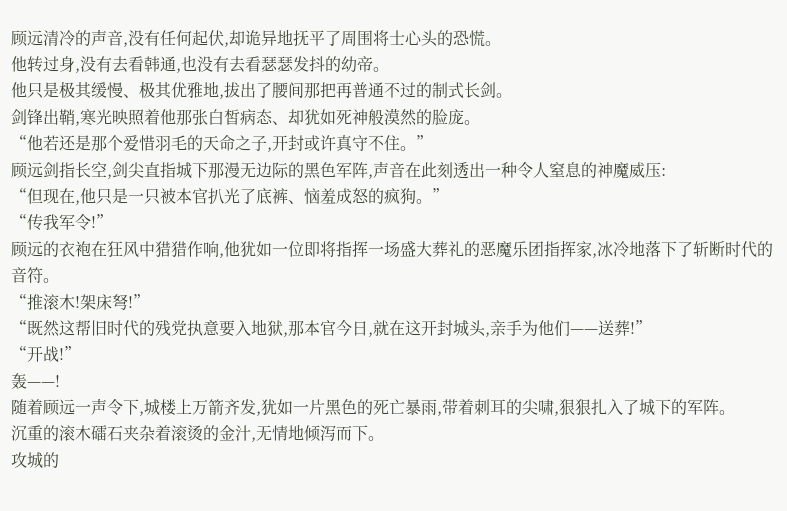顾远清冷的声音,没有任何起伏,却诡异地抚平了周围将士心头的恐慌。
他转过身,没有去看韩通,也没有去看瑟瑟发抖的幼帝。
他只是极其缓慢、极其优雅地,拔出了腰间那把再普通不过的制式长剑。
剑锋出鞘,寒光映照着他那张白皙病态、却犹如死神般漠然的脸庞。
“他若还是那个爱惜羽毛的天命之子,开封或许真守不住。”
顾远剑指长空,剑尖直指城下那漫无边际的黑色军阵,声音在此刻透出一种令人窒息的神魔威压:
“但现在,他只是一只被本官扒光了底裤、恼羞成怒的疯狗。”
“传我军令!”
顾远的衣袍在狂风中猎猎作响,他犹如一位即将指挥一场盛大葬礼的恶魔乐团指挥家,冰冷地落下了斩断时代的音符。
“推滚木!架床弩!”
“既然这帮旧时代的残党执意要入地狱,那本官今日,就在这开封城头,亲手为他们——送葬!”
“开战!”
轰——!
随着顾远一声令下,城楼上万箭齐发,犹如一片黑色的死亡暴雨,带着刺耳的尖啸,狠狠扎入了城下的军阵。
沉重的滚木礌石夹杂着滚烫的金汁,无情地倾泻而下。
攻城的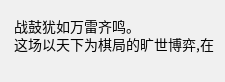战鼓犹如万雷齐鸣。
这场以天下为棋局的旷世博弈,在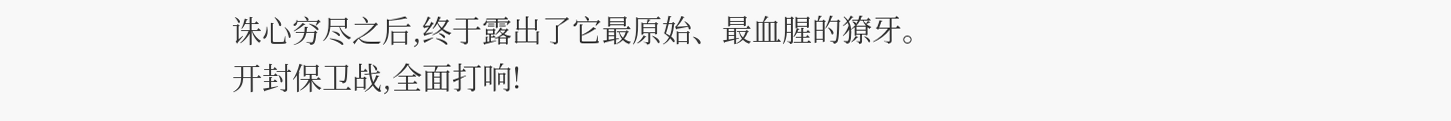诛心穷尽之后,终于露出了它最原始、最血腥的獠牙。
开封保卫战,全面打响!